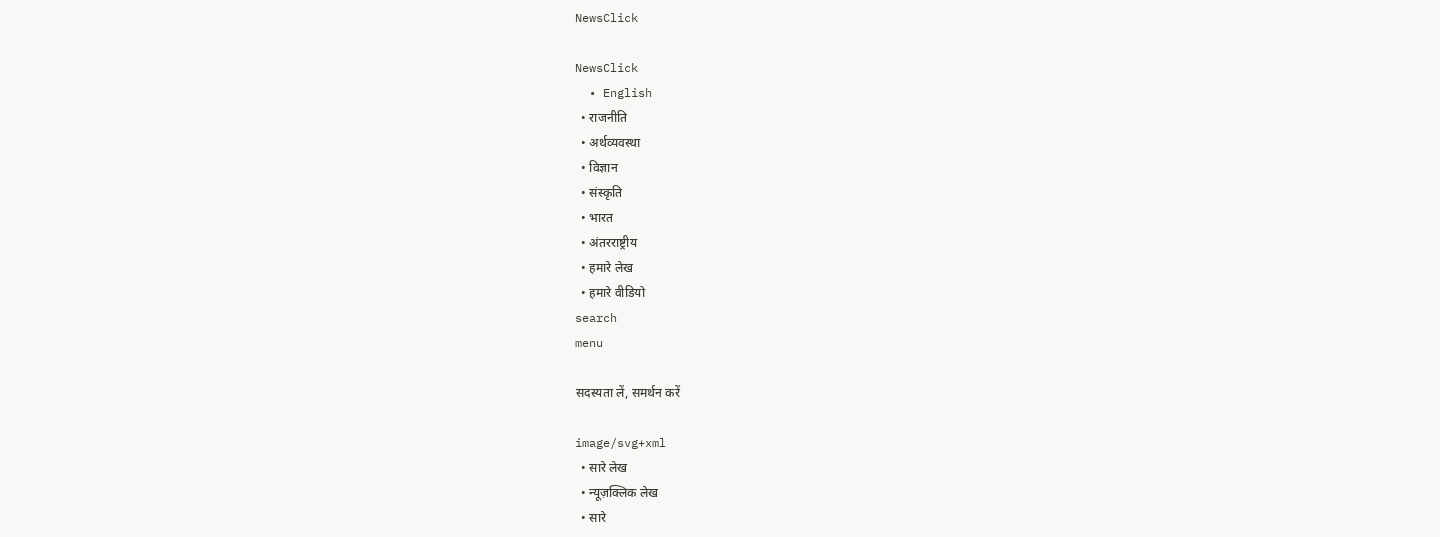NewsClick

NewsClick
  • English
  • राजनीति
  • अर्थव्यवस्था
  • विज्ञान
  • संस्कृति
  • भारत
  • अंतरराष्ट्रीय
  • हमारे लेख
  • हमारे वीडियो
search
menu

सदस्यता लें, समर्थन करें

image/svg+xml
  • सारे लेख
  • न्यूज़क्लिक लेख
  • सारे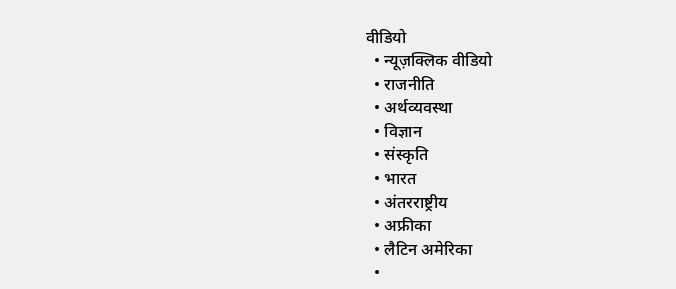वीडियो
  • न्यूज़क्लिक वीडियो
  • राजनीति
  • अर्थव्यवस्था
  • विज्ञान
  • संस्कृति
  • भारत
  • अंतरराष्ट्रीय
  • अफ्रीका
  • लैटिन अमेरिका
  •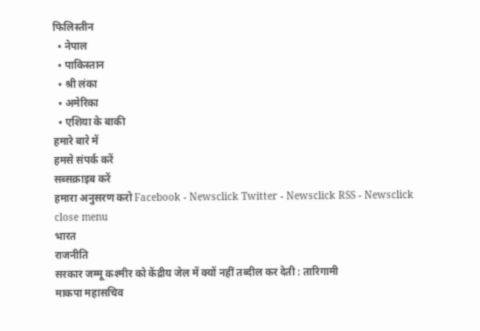फिलिस्तीन
  • नेपाल
  • पाकिस्तान
  • श्री लंका
  • अमेरिका
  • एशिया के बाकी
हमारे बारे में
हमसे संपर्क करें
सब्सक्राइब करें
हमारा अनुसरण करो Facebook - Newsclick Twitter - Newsclick RSS - Newsclick
close menu
भारत
राजनीति
सरकार जम्मू कश्मीर को केंद्रीय जेल में क्यों नहीं तब्दील कर देती : तारिगामी
माकपा महासचिव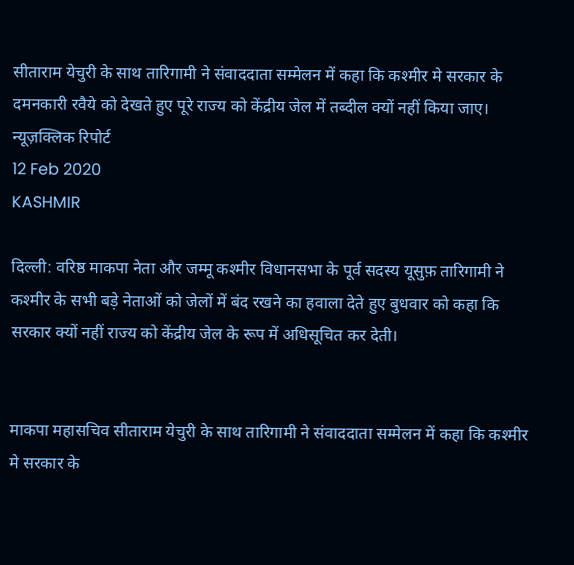सीताराम येचुरी के साथ तारिगामी ने संवाददाता सम्मेलन में कहा कि कश्मीर मे सरकार के दमनकारी रवैये को देखते हुए पूरे राज्य को केंद्रीय जेल में तब्दील क्यों नहीं किया जाए।
न्यूज़क्लिक रिपोर्ट
12 Feb 2020
KASHMIR

दिल्ली: वरिष्ठ माकपा नेता और जम्मू कश्मीर विधानसभा के पूर्व सदस्य यूसुफ़ तारिगामी ने कश्मीर के सभी बड़े नेताओं को जेलों में बंद रखने का हवाला देते हुए बुधवार को कहा कि सरकार क्यों नहीं राज्य को केंद्रीय जेल के रूप में अधिसूचित कर देती।


माकपा महासचिव सीताराम येचुरी के साथ तारिगामी ने संवाददाता सम्मेलन में कहा कि कश्मीर मे सरकार के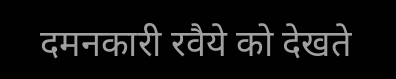दमनकारी रवैये को देखते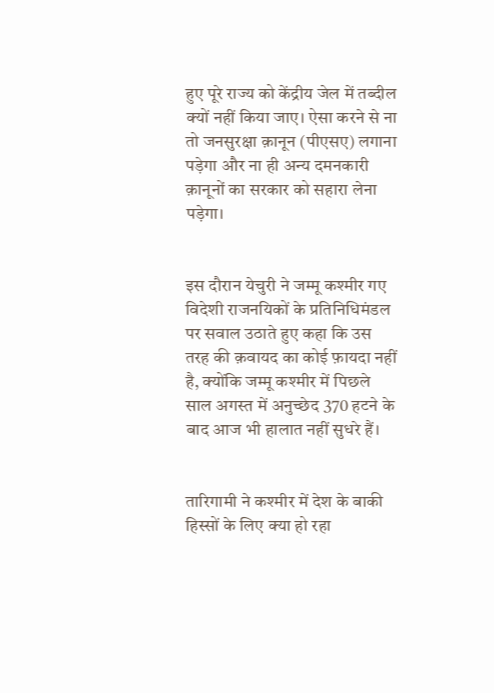हुए पूरे राज्य को केंद्रीय जेल में तब्दील क्यों नहीं किया जाए। ऐसा करने से ना तो जनसुरक्षा क़ानून (पीएसए) लगाना पड़ेगा और ना ही अन्य दमनकारी क़ानूनों का सरकार को सहारा लेना पड़ेगा।


इस दौरान येचुरी ने जम्मू कश्मीर गए विदेशी राजनयिकों के प्रतिनिधिमंडल पर सवाल उठाते हुए कहा कि उस तरह की क़वायद का कोई फ़ायदा नहीं है, क्योंकि जम्मू कश्मीर में पिछले साल अगस्त में अनुच्छेद 370 हटने के बाद आज भी हालात नहीं सुधरे हैं।


तारिगामी ने कश्मीर में देश के बाकी हिस्सों के लिए क्या हो रहा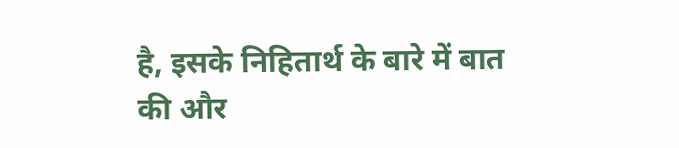है, इसके निहितार्थ के बारे में बात की और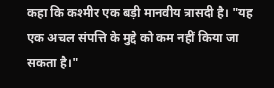कहा कि कश्मीर एक बड़ी मानवीय त्रासदी है। "यह एक अचल संपत्ति के मुद्दे को कम नहीं किया जा सकता है।"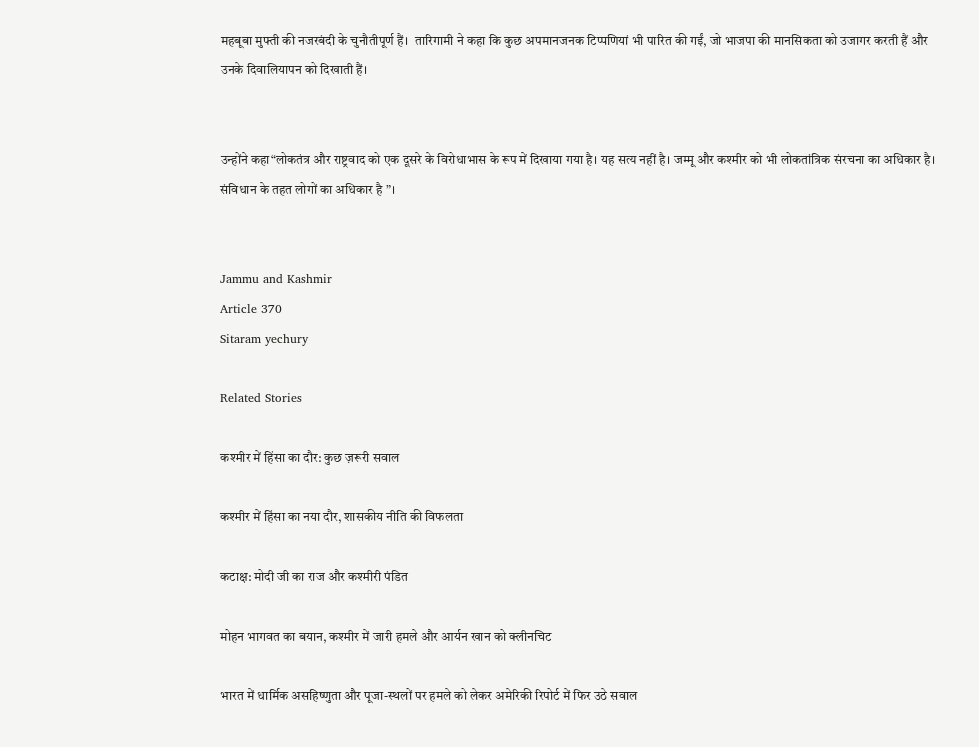महबूबा मुफ्ती की नजरबंदी के चुनौतीपूर्ण हैं।  तारिगामी ने कहा कि कुछ अपमानजनक टिप्पणियां भी पारित की गईं, जो भाजपा की मानसिकता को उजागर करती हैं और उनके दिवालियापन को दिखाती हैं।


उन्होंने कहा“लोकतंत्र और राष्ट्रवाद को एक दूसरे के विरोधाभास के रूप में दिखाया गया है। यह सत्य नहीं है। जम्मू और कश्मीर को भी लोकतांत्रिक संरचना का अधिकार है। संविधान के तहत लोगों का अधिकार है ”।


Jammu and Kashmir
Article 370
Sitaram yechury

Related Stories

कश्मीर में हिंसा का दौर: कुछ ज़रूरी सवाल

कश्मीर में हिंसा का नया दौर, शासकीय नीति की विफलता

कटाक्ष: मोदी जी का राज और कश्मीरी पंडित

मोहन भागवत का बयान, कश्मीर में जारी हमले और आर्यन खान को क्लीनचिट

भारत में धार्मिक असहिष्णुता और पूजा-स्थलों पर हमले को लेकर अमेरिकी रिपोर्ट में फिर उठे सवाल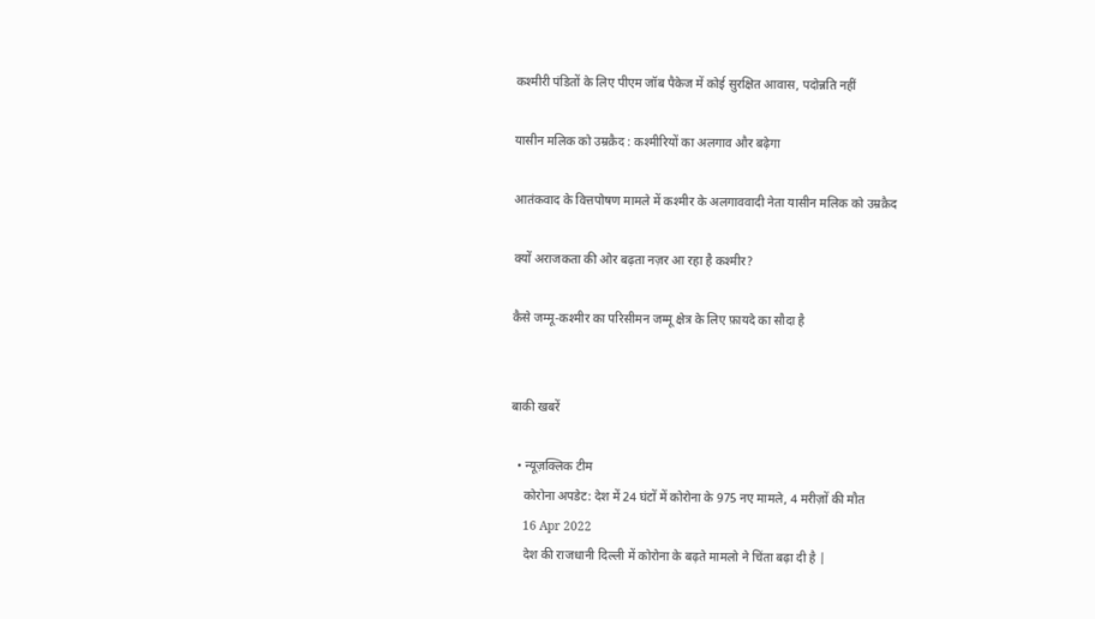कश्मीरी पंडितों के लिए पीएम जॉब पैकेज में कोई सुरक्षित आवास, पदोन्नति नहीं

यासीन मलिक को उम्रक़ैद : कश्मीरियों का अलगाव और बढ़ेगा

आतंकवाद के वित्तपोषण मामले में कश्मीर के अलगाववादी नेता यासीन मलिक को उम्रक़ैद

क्यों अराजकता की ओर बढ़ता नज़र आ रहा है कश्मीर?

कैसे जम्मू-कश्मीर का परिसीमन जम्मू क्षेत्र के लिए फ़ायदे का सौदा है


बाकी खबरें

  • न्यूज़क्लिक टीम
    कोरोना अपडेट: देश में 24 घंटों में कोरोना के 975 नए मामले, 4 मरीज़ों की मौत
    16 Apr 2022
    देश की राजधानी दिल्ली में कोरोना के बढ़ते मामलो ने चिंता बढ़ा दी है |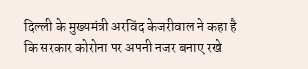दिल्ली के मुख्यमंत्री अरविंद केजरीवाल ने कहा है कि सरकार कोरोना पर अपनी नजर बनाए रखे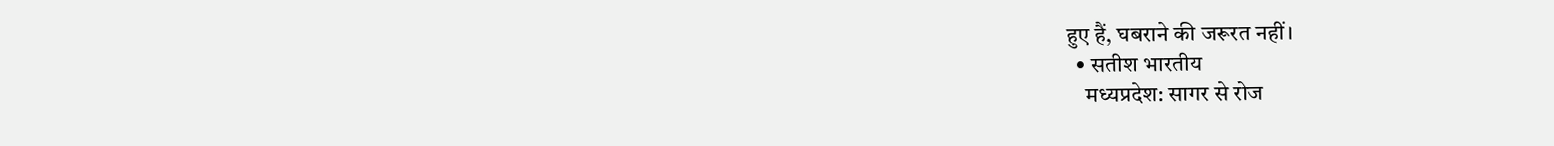हुए हैं, घबराने की जरूरत नहीं।
  • सतीश भारतीय
    मध्यप्रदेश: सागर से रोज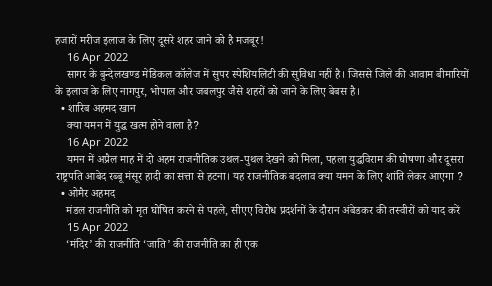हजारों मरीज इलाज के लिए दूसरे शहर जाने को है मजबूर!
    16 Apr 2022
    सागर के बुन्देलखण्ड मेडिकल कॉलेज में सुपर स्पेशियलिटी की सुविधा नहीं है। जिससे जिले की आवाम बीमारियों के इलाज के लिए नागपुर, भोपाल और जबलपुर जैसे शहरों को जाने के लिए बेबस है।
  • शारिब अहमद खान
    क्या यमन में युद्ध खत्म होने वाला है?
    16 Apr 2022
    यमन में अप्रैल माह में दो अहम राजनीतिक उथल-पुथल देखने को मिला, पहला युद्धविराम की घोषणा और दूसरा राष्ट्रपति आबेद रब्बू मंसूर हादी का सत्ता से हटना। यह राजनीतिक बदलाव क्या यमन के लिए शांति लेकर आएगा ?
  • ओमैर अहमद
    मंडल राजनीति को मृत घोषित करने से पहले, सीएए विरोध प्रदर्शनों के दौरान अंबेडकर की तस्वीरों को याद करें
    15 Apr 2022
    ‘मंदिर’ की राजनीति ‘जाति’ की राजनीति का ही एक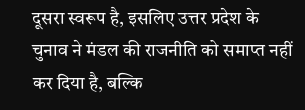दूसरा स्वरूप है, इसलिए उत्तर प्रदेश के चुनाव ने मंडल की राजनीति को समाप्त नहीं कर दिया है, बल्कि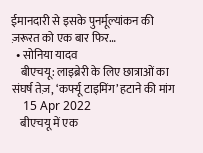ईमानदारी से इसके पुनर्मूल्यांकन की ज़रूरत को एक बार फिर…
  • सोनिया यादव
    बीएचयू: लाइब्रेरी के लिए छात्राओं का संघर्ष तेज़, ‘कर्फ्यू टाइमिंग’ हटाने की मांग
    15 Apr 2022
    बीएचयू में एक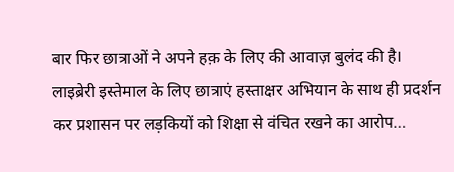बार फिर छात्राओं ने अपने हक़ के लिए की आवाज़ बुलंद की है। लाइब्रेरी इस्तेमाल के लिए छात्राएं हस्ताक्षर अभियान के साथ ही प्रदर्शन कर प्रशासन पर लड़कियों को शिक्षा से वंचित रखने का आरोप…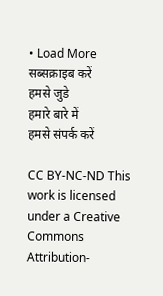• Load More
सब्सक्राइब करें
हमसे जुडे
हमारे बारे में
हमसे संपर्क करें

CC BY-NC-ND This work is licensed under a Creative Commons Attribution-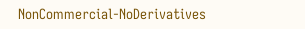NonCommercial-NoDerivatives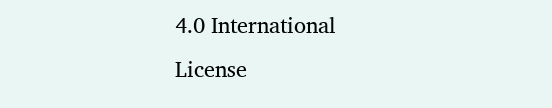4.0 International License